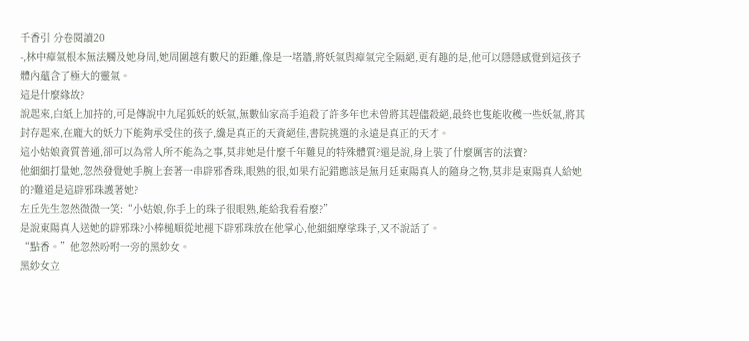千香引 分卷閱讀20
-,林中瘴氣根本無法觸及她身周,她周圍越有數尺的距離,像是一堵牆,將妖氣與瘴氣完全隔絕,更有趣的是,他可以隱隱感覺到這孩子體內蘊含了極大的靈氣。
這是什麼緣故?
說起來,白紙上加持的,可是傳說中九尾狐妖的妖氣,無數仙家高手追殺了許多年也未曾將其趕儘殺絕,最終也隻能收穫一些妖氣,將其封存起來,在龐大的妖力下能夠承受住的孩子,纔是真正的天資絕佳,書院挑選的永遠是真正的天才。
這小姑娘資質普通,卻可以為常人所不能為之事,莫非她是什麼千年難見的特殊體質?還是說,身上裝了什麼厲害的法寶?
他細細打量她,忽然發覺她手腕上套著一串辟邪香珠,眼熟的很,如果冇記錯應該是無月廷東陽真人的隨身之物,莫非是東陽真人給她的?難道是這辟邪珠護著她?
左丘先生忽然微微一笑:“小姑娘,你手上的珠子很眼熟,能給我看看麼?”
是說東陽真人送她的辟邪珠?小棒槌順從地褪下辟邪珠放在他掌心,他細細摩挲珠子,又不說話了。
“點香。”他忽然吩咐一旁的黑紗女。
黑紗女立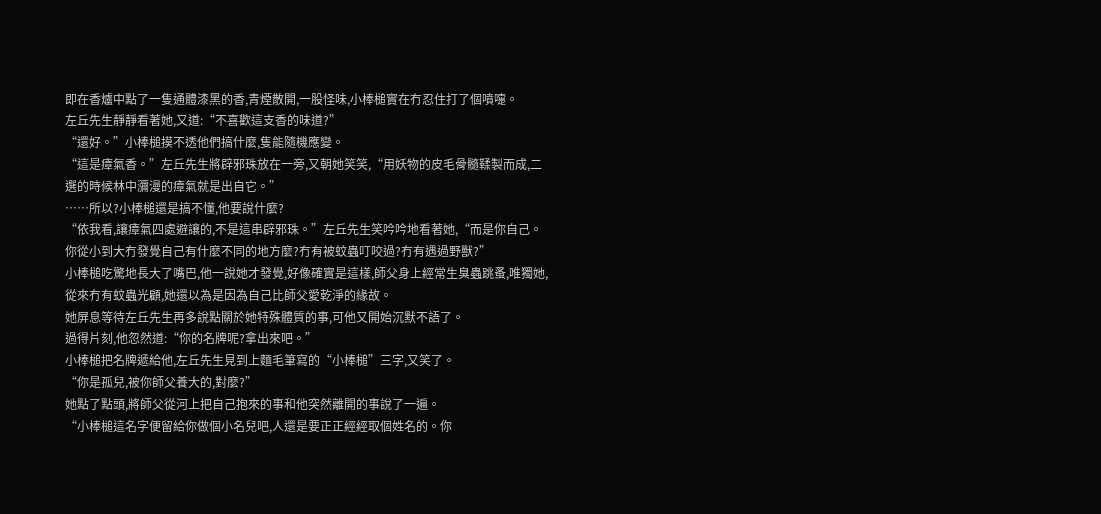即在香爐中點了一隻通體漆黑的香,青煙散開,一股怪味,小棒槌實在冇忍住打了個噴嚏。
左丘先生靜靜看著她,又道:“不喜歡這支香的味道?”
“還好。”小棒槌摸不透他們搞什麼,隻能隨機應變。
“這是瘴氣香。”左丘先生將辟邪珠放在一旁,又朝她笑笑,“用妖物的皮毛骨髓鞣製而成,二選的時候林中瀰漫的瘴氣就是出自它。”
……所以?小棒槌還是搞不懂,他要說什麼?
“依我看,讓瘴氣四處避讓的,不是這串辟邪珠。”左丘先生笑吟吟地看著她,“而是你自己。你從小到大冇發覺自己有什麼不同的地方麼?冇有被蚊蟲叮咬過?冇有遇過野獸?”
小棒槌吃驚地長大了嘴巴,他一說她才發覺,好像確實是這樣,師父身上經常生臭蟲跳蚤,唯獨她,從來冇有蚊蟲光顧,她還以為是因為自己比師父愛乾淨的緣故。
她屏息等待左丘先生再多說點關於她特殊體質的事,可他又開始沉默不語了。
過得片刻,他忽然道:“你的名牌呢?拿出來吧。”
小棒槌把名牌遞給他,左丘先生見到上麵毛筆寫的“小棒槌”三字,又笑了。
“你是孤兒,被你師父養大的,對麼?”
她點了點頭,將師父從河上把自己抱來的事和他突然離開的事說了一遍。
“小棒槌這名字便留給你做個小名兒吧,人還是要正正經經取個姓名的。你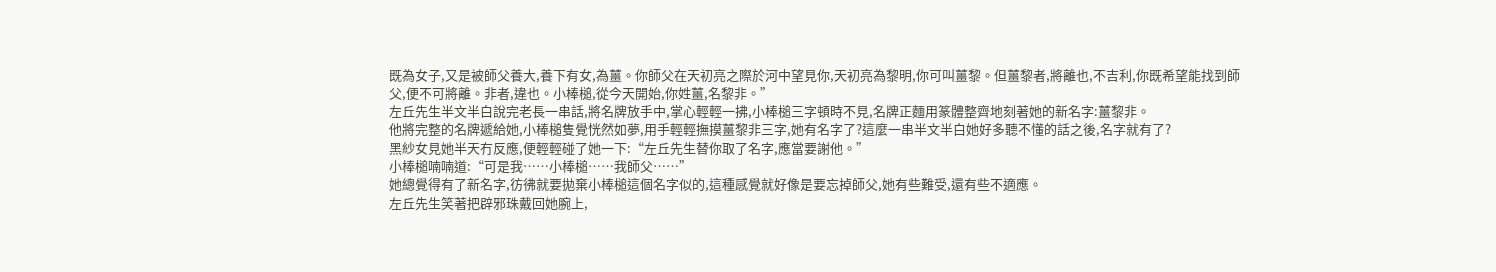既為女子,又是被師父養大,養下有女,為薑。你師父在天初亮之際於河中望見你,天初亮為黎明,你可叫薑黎。但薑黎者,將離也,不吉利,你既希望能找到師父,便不可將離。非者,違也。小棒槌,從今天開始,你姓薑,名黎非。”
左丘先生半文半白說完老長一串話,將名牌放手中,掌心輕輕一拂,小棒槌三字頓時不見,名牌正麵用篆體整齊地刻著她的新名字:薑黎非。
他將完整的名牌遞給她,小棒槌隻覺恍然如夢,用手輕輕撫摸薑黎非三字,她有名字了?這麼一串半文半白她好多聽不懂的話之後,名字就有了?
黑紗女見她半天冇反應,便輕輕碰了她一下:“左丘先生替你取了名字,應當要謝他。”
小棒槌喃喃道:“可是我……小棒槌……我師父……”
她總覺得有了新名字,彷彿就要拋棄小棒槌這個名字似的,這種感覺就好像是要忘掉師父,她有些難受,還有些不適應。
左丘先生笑著把辟邪珠戴回她腕上,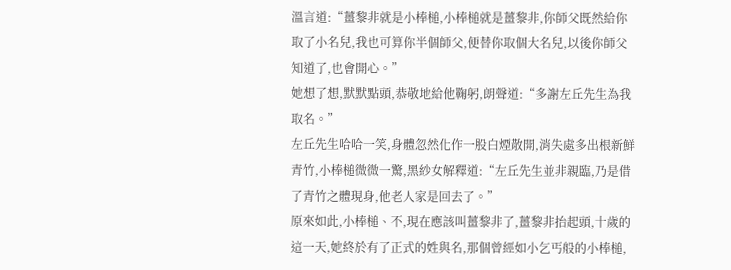溫言道:“薑黎非就是小棒槌,小棒槌就是薑黎非,你師父既然給你取了小名兒,我也可算你半個師父,便替你取個大名兒,以後你師父知道了,也會開心。”
她想了想,默默點頭,恭敬地給他鞠躬,朗聲道:“多謝左丘先生為我取名。”
左丘先生哈哈一笑,身體忽然化作一股白煙散開,消失處多出根新鮮青竹,小棒槌微微一驚,黑紗女解釋道:“左丘先生並非親臨,乃是借了青竹之體現身,他老人家是回去了。”
原來如此,小棒槌、不,現在應該叫薑黎非了,薑黎非抬起頭,十歲的這一天,她終於有了正式的姓與名,那個曾經如小乞丐般的小棒槌,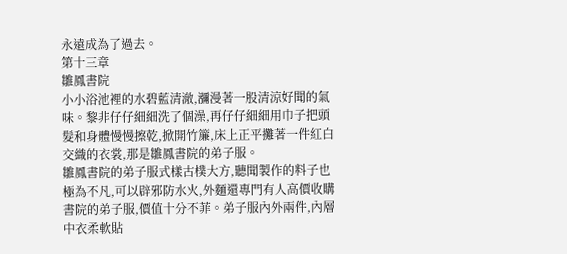永遠成為了過去。
第十三章
雛鳳書院
小小浴池裡的水碧藍清澈,瀰漫著一股清涼好聞的氣味。黎非仔仔細細洗了個澡,再仔仔細細用巾子把頭髮和身體慢慢擦乾,掀開竹簾,床上正平攤著一件紅白交織的衣裳,那是雛鳳書院的弟子服。
雛鳳書院的弟子服式樣古樸大方,聽聞製作的料子也極為不凡,可以辟邪防水火,外麵還專門有人高價收購書院的弟子服,價值十分不菲。弟子服內外兩件,內層中衣柔軟貼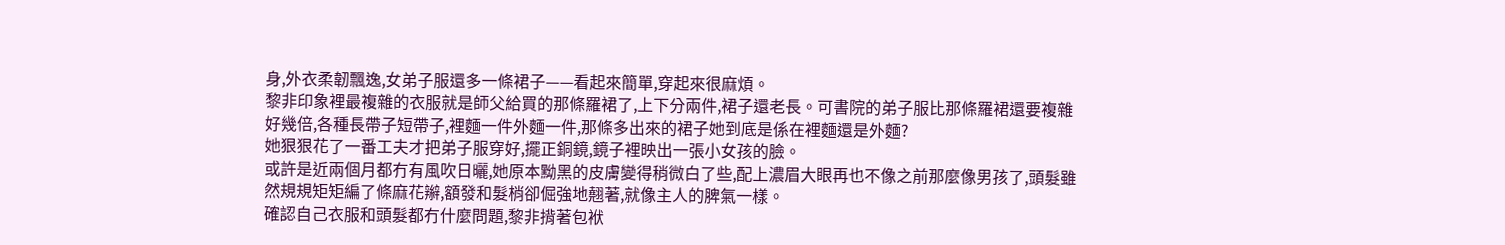身,外衣柔韌飄逸,女弟子服還多一條裙子——看起來簡單,穿起來很麻煩。
黎非印象裡最複雜的衣服就是師父給買的那條羅裙了,上下分兩件,裙子還老長。可書院的弟子服比那條羅裙還要複雜好幾倍,各種長帶子短帶子,裡麵一件外麵一件,那條多出來的裙子她到底是係在裡麵還是外麵?
她狠狠花了一番工夫才把弟子服穿好,擺正銅鏡,鏡子裡映出一張小女孩的臉。
或許是近兩個月都冇有風吹日曬,她原本黝黑的皮膚變得稍微白了些,配上濃眉大眼再也不像之前那麼像男孩了,頭髮雖然規規矩矩編了條麻花辮,額發和髮梢卻倔強地翹著,就像主人的脾氣一樣。
確認自己衣服和頭髮都冇什麼問題,黎非揹著包袱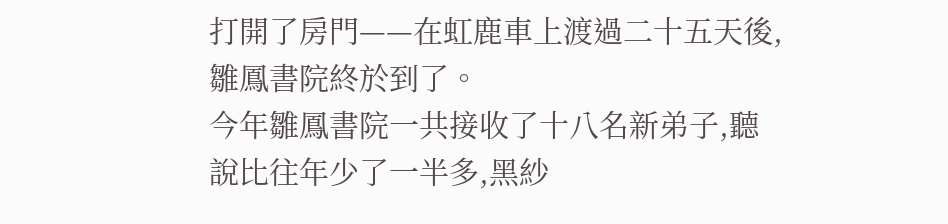打開了房門——在虹鹿車上渡過二十五天後,雛鳳書院終於到了。
今年雛鳳書院一共接收了十八名新弟子,聽說比往年少了一半多,黑紗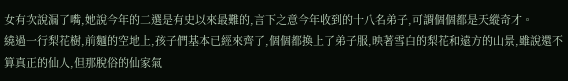女有次說漏了嘴,她說今年的二選是有史以來最難的,言下之意今年收到的十八名弟子,可謂個個都是天縱奇才。
繞過一行梨花樹,前麵的空地上,孩子們基本已經來齊了,個個都換上了弟子服,映著雪白的梨花和遠方的山景,雖說還不算真正的仙人,但那脫俗的仙家氣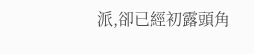派,卻已經初露頭角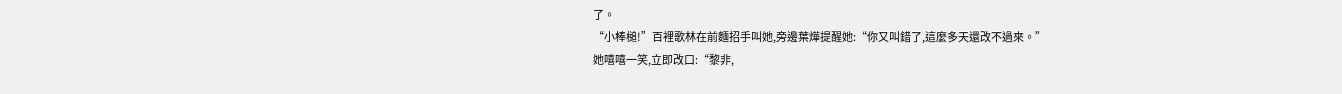了。
“小棒槌!”百裡歌林在前麵招手叫她,旁邊葉燁提醒她:“你又叫錯了,這麼多天還改不過來。”
她嘻嘻一笑,立即改口:“黎非,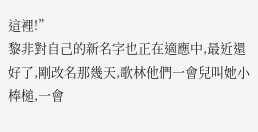這裡!”
黎非對自己的新名字也正在適應中,最近還好了,剛改名那幾天,歌林他們一會兒叫她小棒槌,一會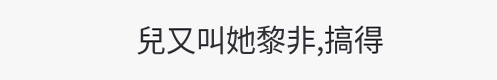兒又叫她黎非,搞得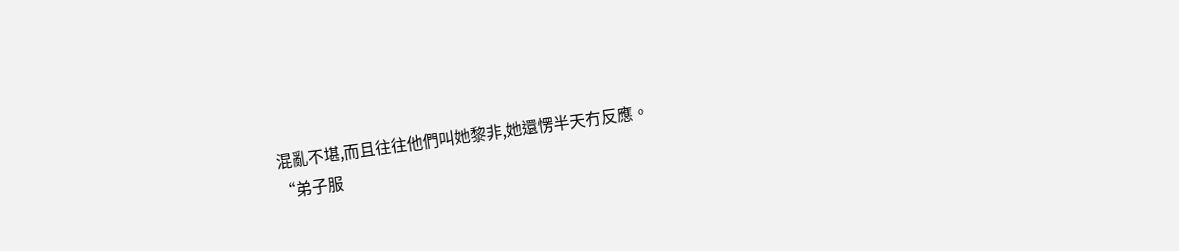混亂不堪,而且往往他們叫她黎非,她還愣半天冇反應。
“弟子服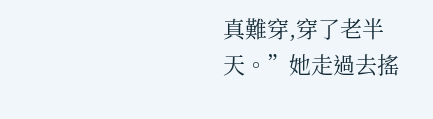真難穿,穿了老半天。”她走過去搖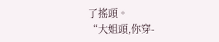了搖頭。
“大姐頭,你穿-